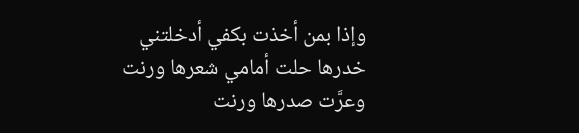وإذا بمن أخذت بكفي أدخلتني خدرها حلت أمامي شعرها ورنت وعرَّت صدرها ورنت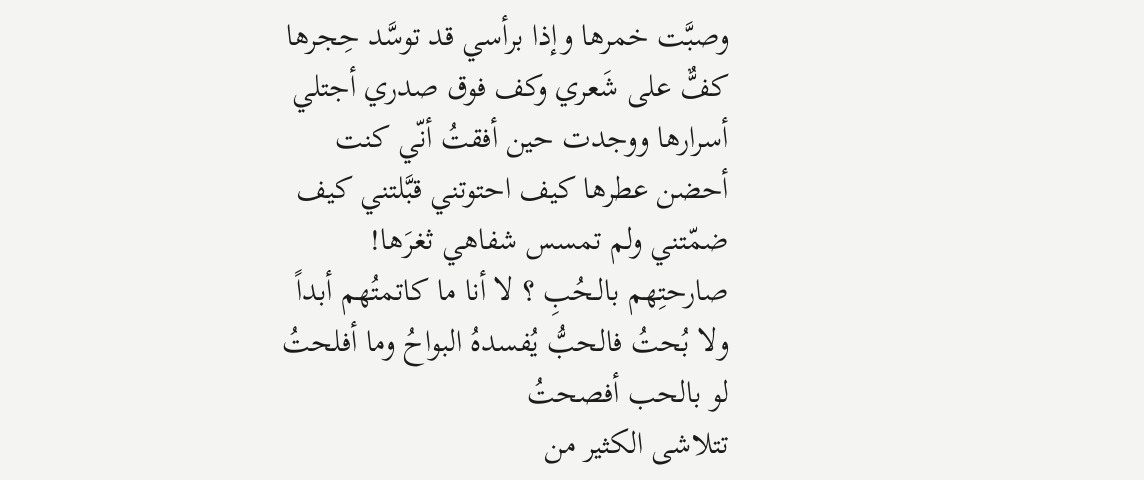وصبَّت خمرها وإذا برأسي قد توسَّد حِجرها كفٌّ على شَعري وكف فوق صدري أجتلي أسرارها ووجدت حين أفقتُ أنّي كنت أحضن عطرها كيف احتوتني قبَّلتني كيف ضمّتني ولم تمسس شفاهي ثغرَها!
صارحتِهم بالـحُبِ ؟ لا أنا ما كاتمتُهم أبداً ولا بُحتُ فالحبُّ يُفسدهُ البواحُ وما أفلحتُ لو بالحب أفصحتُ
تتلاشى الكثير من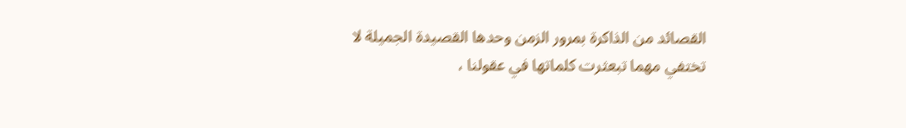القصائد من الذاكرة بمرور الزمن وحدها القصيدة الجميلة لا تختفي مهما تبعثرت كلماتها في عقولنا ،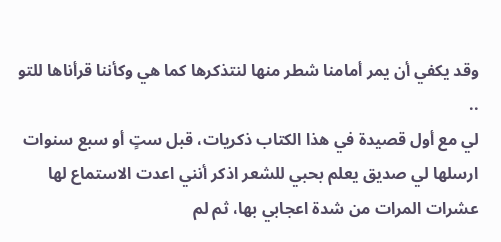وقد يكفي أن يمر أمامنا شطر منها لنتذكرها كما هي وكأننا قرأناها للتو ..
لي مع أول قصيدة في هذا الكتاب ذكريات، قبل ستٍ أو سبع سنوات ارسلها لي صديق يعلم بحبي للشعر اذكر أنني اعدت الاستماع لها عشرات المرات من شدة اعجابي بها، ثم لم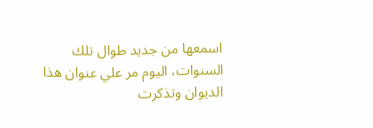اسمعها من جديد طوال تلك السنوات، اليوم مر علي عنوان هذا الديوان وتذكرت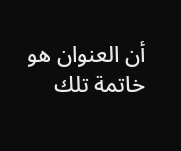أن العنوان هو خاتمة تلك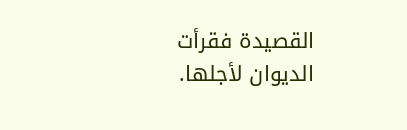القصيدة فقرأت الديوان لأجلها.